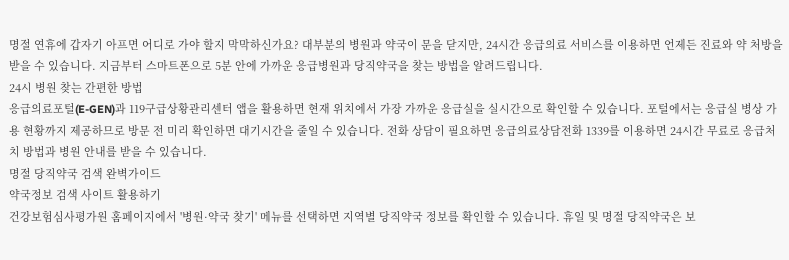명절 연휴에 갑자기 아프면 어디로 가야 할지 막막하신가요? 대부분의 병원과 약국이 문을 닫지만, 24시간 응급의료 서비스를 이용하면 언제든 진료와 약 처방을 받을 수 있습니다. 지금부터 스마트폰으로 5분 안에 가까운 응급병원과 당직약국을 찾는 방법을 알려드립니다.
24시 병원 찾는 간편한 방법
응급의료포털(E-GEN)과 119구급상황관리센터 앱을 활용하면 현재 위치에서 가장 가까운 응급실을 실시간으로 확인할 수 있습니다. 포털에서는 응급실 병상 가용 현황까지 제공하므로 방문 전 미리 확인하면 대기시간을 줄일 수 있습니다. 전화 상담이 필요하면 응급의료상담전화 1339를 이용하면 24시간 무료로 응급처치 방법과 병원 안내를 받을 수 있습니다.
명절 당직약국 검색 완벽가이드
약국정보 검색 사이트 활용하기
건강보험심사평가원 홈페이지에서 '병원·약국 찾기' 메뉴를 선택하면 지역별 당직약국 정보를 확인할 수 있습니다. 휴일 및 명절 당직약국은 보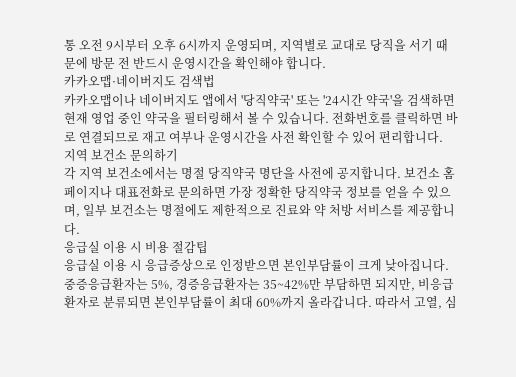통 오전 9시부터 오후 6시까지 운영되며, 지역별로 교대로 당직을 서기 때문에 방문 전 반드시 운영시간을 확인해야 합니다.
카카오맵·네이버지도 검색법
카카오맵이나 네이버지도 앱에서 '당직약국' 또는 '24시간 약국'을 검색하면 현재 영업 중인 약국을 필터링해서 볼 수 있습니다. 전화번호를 클릭하면 바로 연결되므로 재고 여부나 운영시간을 사전 확인할 수 있어 편리합니다.
지역 보건소 문의하기
각 지역 보건소에서는 명절 당직약국 명단을 사전에 공지합니다. 보건소 홈페이지나 대표전화로 문의하면 가장 정확한 당직약국 정보를 얻을 수 있으며, 일부 보건소는 명절에도 제한적으로 진료와 약 처방 서비스를 제공합니다.
응급실 이용 시 비용 절감팁
응급실 이용 시 응급증상으로 인정받으면 본인부담률이 크게 낮아집니다. 중증응급환자는 5%, 경증응급환자는 35~42%만 부담하면 되지만, 비응급환자로 분류되면 본인부담률이 최대 60%까지 올라갑니다. 따라서 고열, 심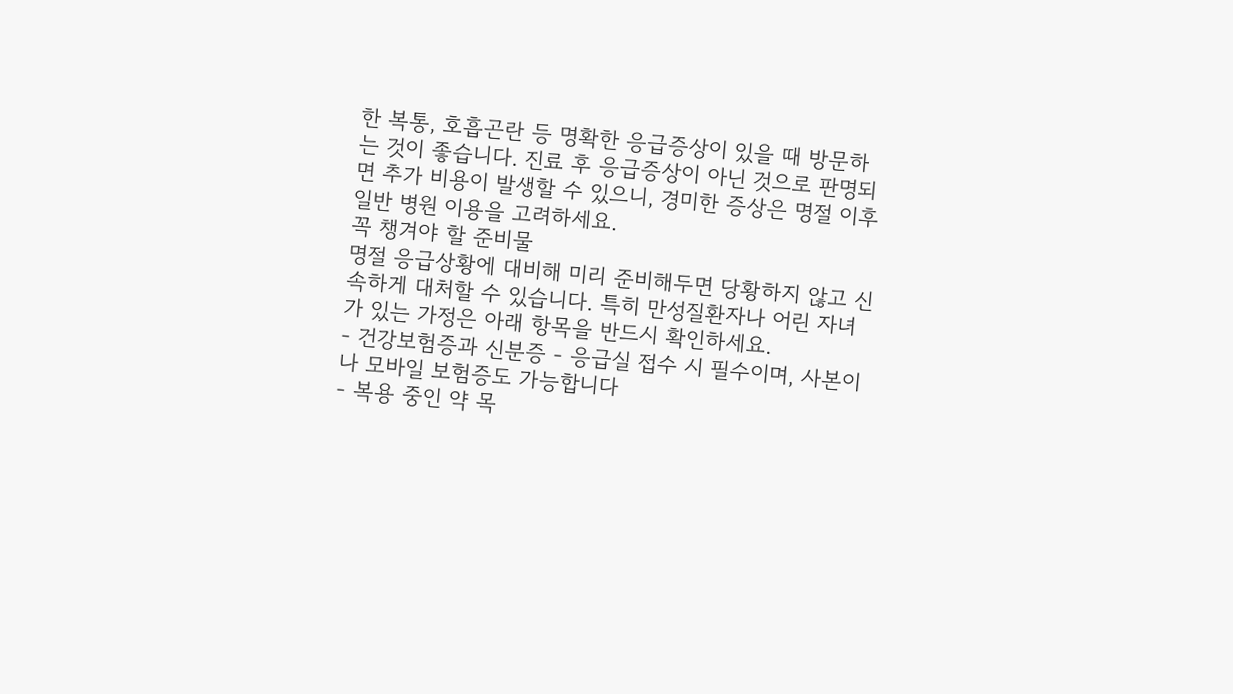한 복통, 호흡곤란 등 명확한 응급증상이 있을 때 방문하는 것이 좋습니다. 진료 후 응급증상이 아닌 것으로 판명되면 추가 비용이 발생할 수 있으니, 경미한 증상은 명절 이후 일반 병원 이용을 고려하세요.
꼭 챙겨야 할 준비물
명절 응급상황에 대비해 미리 준비해두면 당황하지 않고 신속하게 대처할 수 있습니다. 특히 만성질환자나 어린 자녀가 있는 가정은 아래 항목을 반드시 확인하세요.
- 건강보험증과 신분증 - 응급실 접수 시 필수이며, 사본이나 모바일 보험증도 가능합니다
- 복용 중인 약 목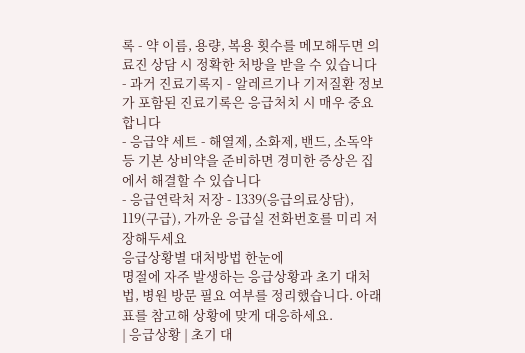록 - 약 이름, 용량, 복용 횟수를 메모해두면 의료진 상담 시 정확한 처방을 받을 수 있습니다
- 과거 진료기록지 - 알레르기나 기저질환 정보가 포함된 진료기록은 응급처치 시 매우 중요합니다
- 응급약 세트 - 해열제, 소화제, 밴드, 소독약 등 기본 상비약을 준비하면 경미한 증상은 집에서 해결할 수 있습니다
- 응급연락처 저장 - 1339(응급의료상담), 119(구급), 가까운 응급실 전화번호를 미리 저장해두세요
응급상황별 대처방법 한눈에
명절에 자주 발생하는 응급상황과 초기 대처법, 병원 방문 필요 여부를 정리했습니다. 아래 표를 참고해 상황에 맞게 대응하세요.
| 응급상황 | 초기 대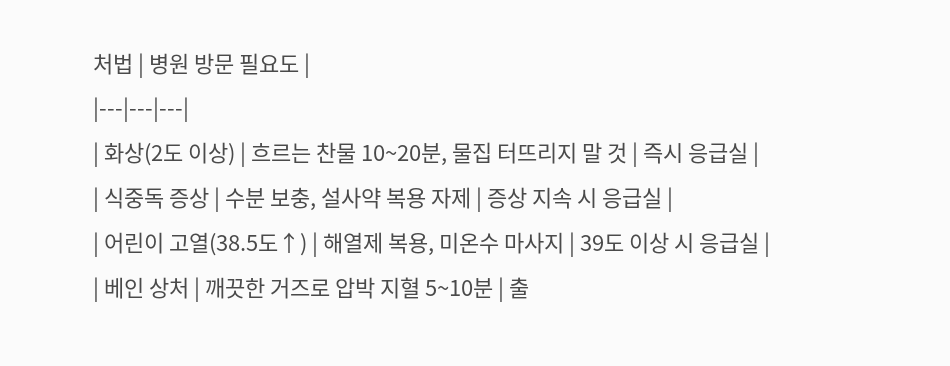처법 | 병원 방문 필요도 |
|---|---|---|
| 화상(2도 이상) | 흐르는 찬물 10~20분, 물집 터뜨리지 말 것 | 즉시 응급실 |
| 식중독 증상 | 수분 보충, 설사약 복용 자제 | 증상 지속 시 응급실 |
| 어린이 고열(38.5도↑) | 해열제 복용, 미온수 마사지 | 39도 이상 시 응급실 |
| 베인 상처 | 깨끗한 거즈로 압박 지혈 5~10분 | 출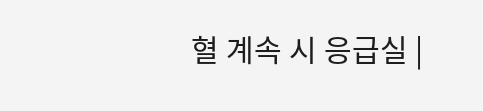혈 계속 시 응급실 |